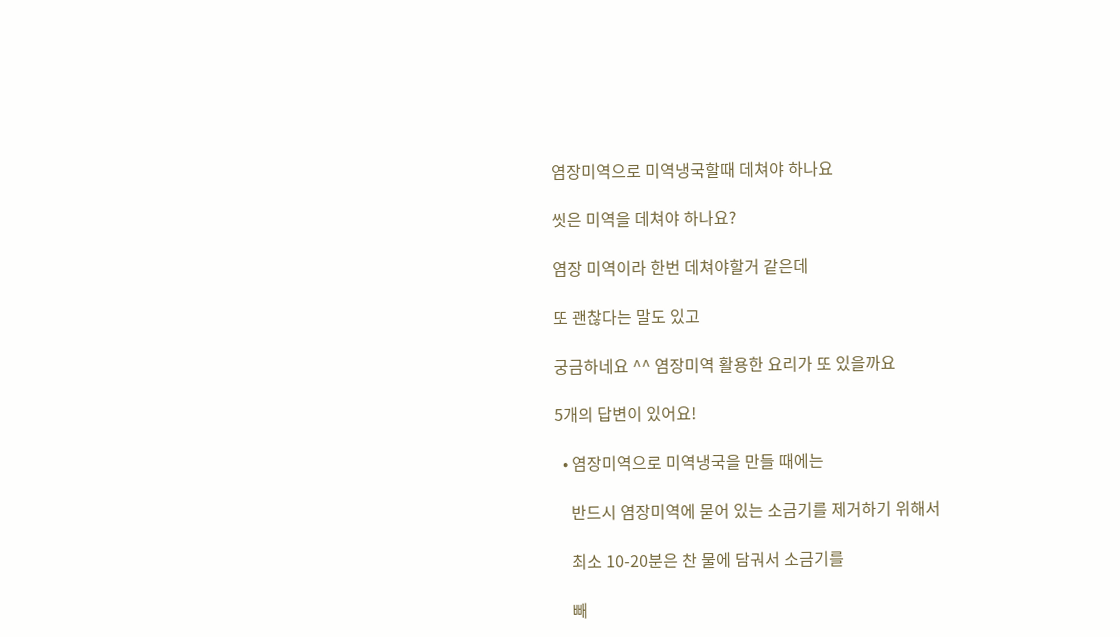염장미역으로 미역냉국할때 데쳐야 하나요

씻은 미역을 데쳐야 하나요?

염장 미역이라 한번 데쳐야할거 같은데

또 괜찮다는 말도 있고

궁금하네요 ^^ 염장미역 활용한 요리가 또 있을까요

5개의 답변이 있어요!

  • 염장미역으로 미역냉국을 만들 때에는

    반드시 염장미역에 묻어 있는 소금기를 제거하기 위해서

    최소 10-20분은 찬 물에 담궈서 소금기를

    빼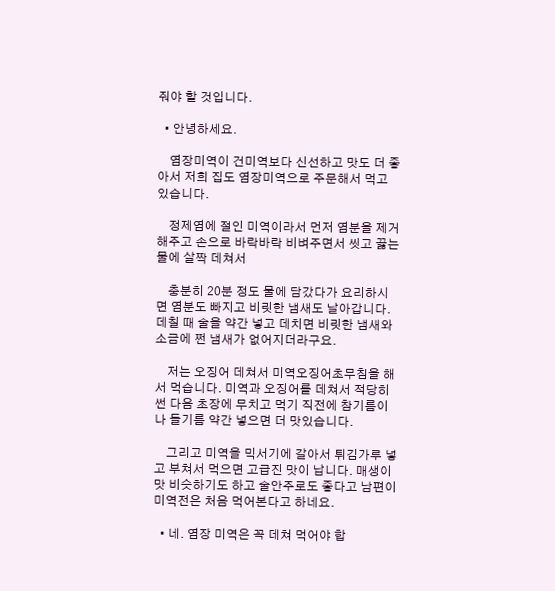줘야 할 것입니다.

  • 안녕하세요.

    염장미역이 건미역보다 신선하고 맛도 더 좋아서 저희 집도 염장미역으로 주문해서 먹고 있습니다.

    정제염에 절인 미역이라서 먼저 염분을 제거해주고 손으로 바락바락 비벼주면서 씻고 끓는 물에 살짝 데쳐서

    충분히 20분 정도 물에 담갔다가 요리하시면 염분도 빠지고 비릿한 냄새도 날아갑니다. 데칠 때 술을 약간 넣고 데치면 비릿한 냄새와 소금에 쩐 냄새가 없어지더라구요.

    저는 오징어 데쳐서 미역오징어초무침을 해서 먹습니다. 미역과 오징어를 데쳐서 적당히 썬 다음 초장에 무치고 먹기 직전에 참기름이나 들기름 약간 넣으면 더 맛있습니다.

    그리고 미역을 믹서기에 갈아서 튀김가루 넣고 부쳐서 먹으면 고급진 맛이 납니다. 매생이 맛 비슷하기도 하고 술안주로도 좋다고 남편이 미역전은 처음 먹어본다고 하네요.

  • 네. 염장 미역은 꼭 데쳐 먹어야 합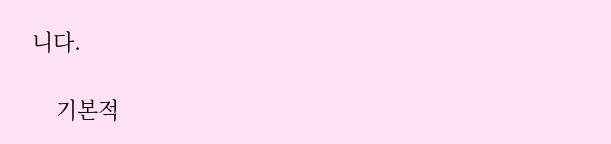니다.

    기본적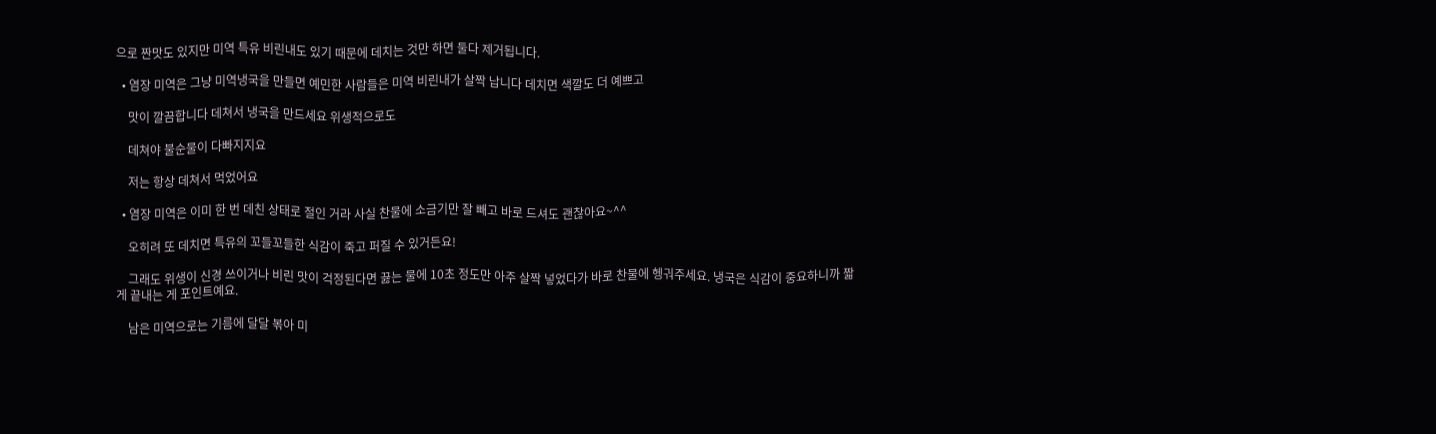으로 짠맛도 있지만 미역 특유 비린내도 있기 때문에 데치는 것만 하면 둘다 제거됩니다.

  • 염장 미역은 그냥 미역냉국을 만들면 예민한 사람들은 미역 비린내가 살짝 납니다 데치면 색깔도 더 예쁘고

    맛이 깔끔합니다 데쳐서 냉국을 만드세요 위생적으로도

    데쳐야 불순물이 다빠지지요

    저는 항상 데쳐서 먹었어요

  • 염장 미역은 이미 한 번 데친 상태로 절인 거라 사실 찬물에 소금기만 잘 빼고 바로 드셔도 괜찮아요~^^

    오히려 또 데치면 특유의 꼬들꼬들한 식감이 죽고 퍼질 수 있거든요!

    그래도 위생이 신경 쓰이거나 비린 맛이 걱정된다면 끓는 물에 10초 정도만 아주 살짝 넣었다가 바로 찬물에 헹궈주세요. 냉국은 식감이 중요하니까 짧게 끝내는 게 포인트예요.

    남은 미역으로는 기름에 달달 볶아 미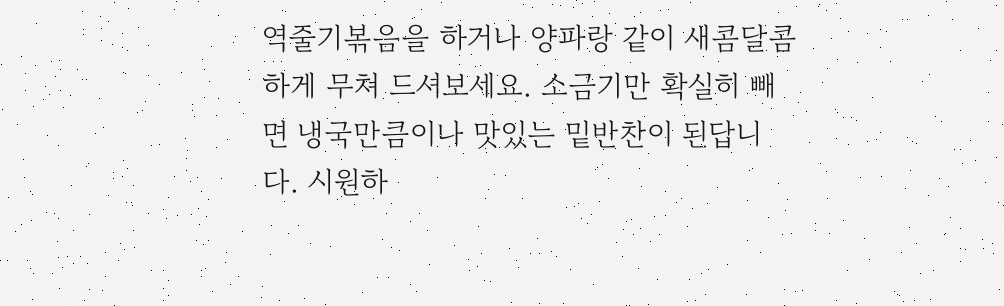역줄기볶음을 하거나 양파랑 같이 새콤달콤하게 무쳐 드셔보세요. 소금기만 확실히 빼면 냉국만큼이나 맛있는 밑반찬이 된답니다. 시원하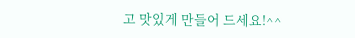고 맛있게 만들어 드세요!^^